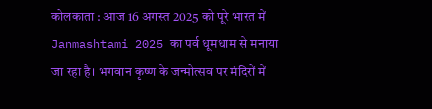कोलकाता : आज 16 अगस्त 2025 को पूरे भारत में Janmashtami 2025 का पर्व धूमधाम से मनाया जा रहा है। भगवान कृष्ण के जन्मोत्सव पर मंदिरों में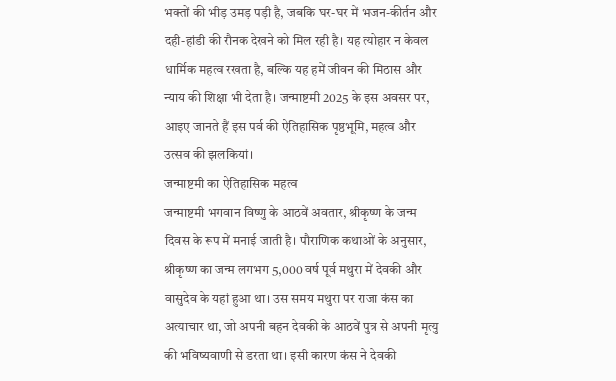भक्तों की भीड़ उमड़ पड़ी है, जबकि घर-घर में भजन-कीर्तन और दही-हांडी की रौनक देखने को मिल रही है। यह त्योहार न केवल धार्मिक महत्व रखता है, बल्कि यह हमें जीवन की मिठास और न्याय की शिक्षा भी देता है। जन्माष्टमी 2025 के इस अवसर पर, आइए जानते हैं इस पर्व की ऐतिहासिक पृष्ठभूमि, महत्व और उत्सव की झलकियां।
जन्माष्टमी का ऐतिहासिक महत्व
जन्माष्टमी भगवान विष्णु के आठवें अवतार, श्रीकृष्ण के जन्म दिवस के रूप में मनाई जाती है। पौराणिक कथाओं के अनुसार, श्रीकृष्ण का जन्म लगभग 5,000 वर्ष पूर्व मथुरा में देवकी और वासुदेव के यहां हुआ था। उस समय मथुरा पर राजा कंस का अत्याचार था, जो अपनी बहन देवकी के आठवें पुत्र से अपनी मृत्यु की भविष्यवाणी से डरता था। इसी कारण कंस ने देवकी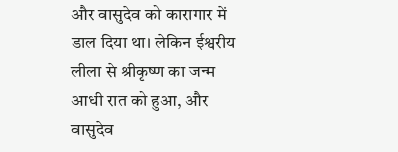और वासुदेव को कारागार में डाल दिया था। लेकिन ईश्वरीय लीला से श्रीकृष्ण का जन्म आधी रात को हुआ, और वासुदेव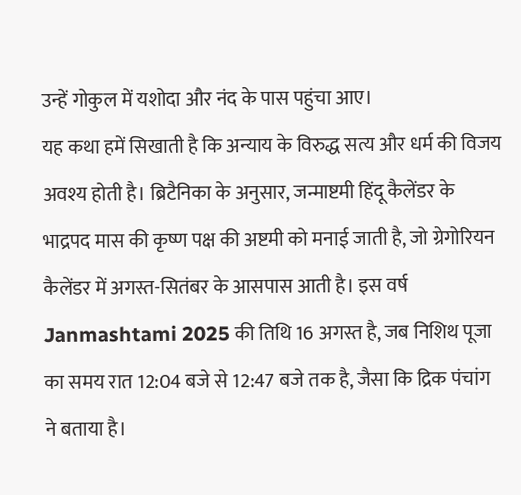उन्हें गोकुल में यशोदा और नंद के पास पहुंचा आए।
यह कथा हमें सिखाती है कि अन्याय के विरुद्ध सत्य और धर्म की विजय अवश्य होती है। ब्रिटैनिका के अनुसार, जन्माष्टमी हिंदू कैलेंडर के भाद्रपद मास की कृष्ण पक्ष की अष्टमी को मनाई जाती है, जो ग्रेगोरियन कैलेंडर में अगस्त-सितंबर के आसपास आती है। इस वर्ष Janmashtami 2025 की तिथि 16 अगस्त है, जब निशिथ पूजा का समय रात 12:04 बजे से 12:47 बजे तक है, जैसा कि द्रिक पंचांग ने बताया है।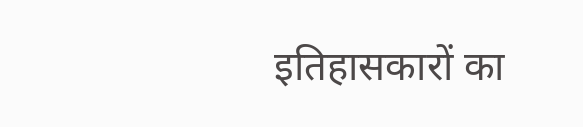इतिहासकारों का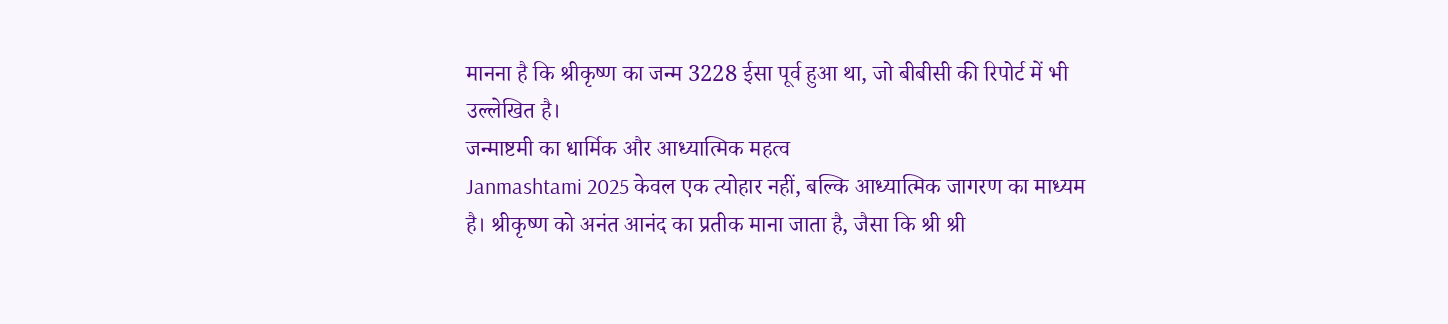मानना है कि श्रीकृष्ण का जन्म 3228 ईसा पूर्व हुआ था, जो बीबीसी की रिपोर्ट में भी उल्लेखित है।
जन्माष्टमी का धार्मिक और आध्यात्मिक महत्व
Janmashtami 2025 केवल एक त्योहार नहीं, बल्कि आध्यात्मिक जागरण का माध्यम है। श्रीकृष्ण को अनंत आनंद का प्रतीक माना जाता है, जैसा कि श्री श्री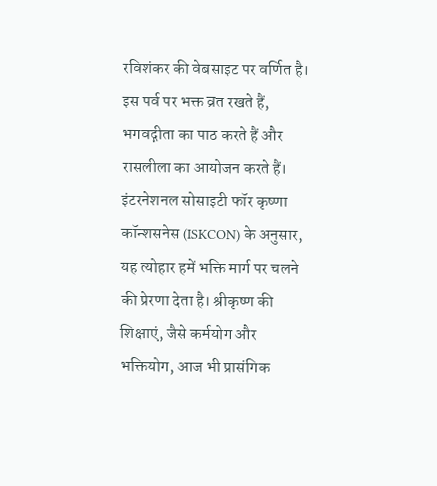रविशंकर की वेबसाइट पर वर्णित है। इस पर्व पर भक्त व्रत रखते हैं, भगवद्गीता का पाठ करते हैं और रासलीला का आयोजन करते हैं। इंटरनेशनल सोसाइटी फॉर कृष्णा कॉन्शसनेस (ISKCON) के अनुसार, यह त्योहार हमें भक्ति मार्ग पर चलने की प्रेरणा देता है। श्रीकृष्ण की शिक्षाएं, जैसे कर्मयोग और भक्तियोग, आज भी प्रासंगिक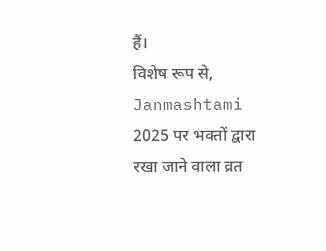हैं।
विशेष रूप से, Janmashtami 2025 पर भक्तों द्वारा रखा जाने वाला व्रत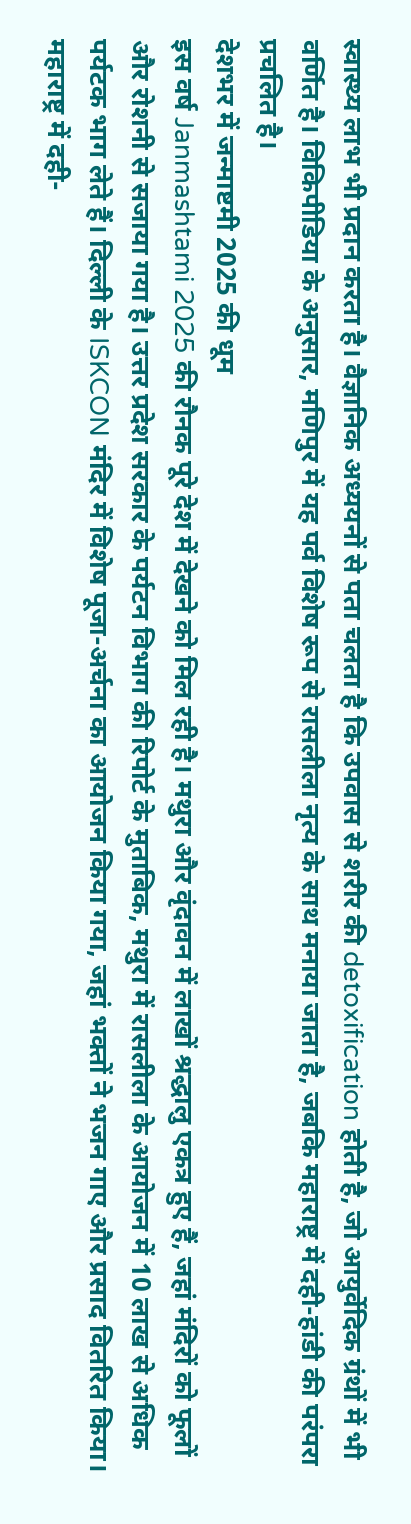स्वास्थ्य लाभ भी प्रदान करता है। वैज्ञानिक अध्ययनों से पता चलता है कि उपवास से शरीर की detoxification होती है, जो आयुर्वेदिक ग्रंथों में भी वर्णित है। विकिपीडिया के अनुसार, मणिपुर में यह पर्व विशेष रूप से रासलीला नृत्य के साथ मनाया जाता है, जबकि महाराष्ट्र में दही-हांडी की परंपरा प्रचलित है।
देशभर में जन्माष्टमी 2025 की धूम
इस वर्ष Janmashtami 2025 की रौनक पूरे देश में देखने को मिल रही है। मथुरा और वृंदावन में लाखों श्रद्धालु एकत्र हुए हैं, जहां मंदिरों को फूलों और रोशनी से सजाया गया है। उत्तर प्रदेश सरकार के पर्यटन विभाग की रिपोर्ट के मुताबिक, मथुरा में रासलीला के आयोजन में 10 लाख से अधिक पर्यटक भाग लेते हैं। दिल्ली के ISKCON मंदिर में विशेष पूजा-अर्चना का आयोजन किया गया, जहां भक्तों ने भजन गाए और प्रसाद वितरित किया।
महाराष्ट्र में दही-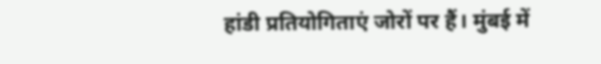हांडी प्रतियोगिताएं जोरों पर हैं। मुंबई में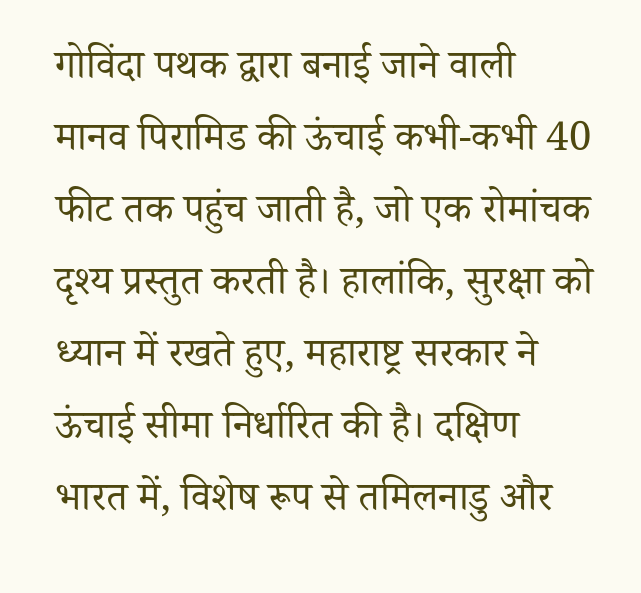गोविंदा पथक द्वारा बनाई जाने वाली मानव पिरामिड की ऊंचाई कभी-कभी 40 फीट तक पहुंच जाती है, जो एक रोमांचक दृश्य प्रस्तुत करती है। हालांकि, सुरक्षा को ध्यान में रखते हुए, महाराष्ट्र सरकार ने ऊंचाई सीमा निर्धारित की है। दक्षिण भारत में, विशेष रूप से तमिलनाडु और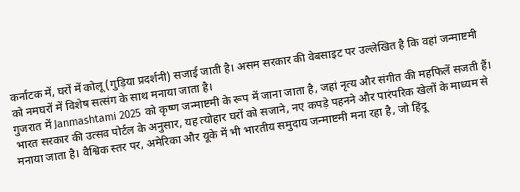कर्नाटक में, घरों में कोलू (गुड़िया प्रदर्शनी) सजाई जाती है। असम सरकार की वेबसाइट पर उल्लेखित है कि वहां जन्माष्टमी को नमघरों में विशेष सत्संग के साथ मनाया जाता है।
गुजरात में Janmashtami 2025 को कृष्ण जन्माष्टमी के रूप में जाना जाता है, जहां नृत्य और संगीत की महफिलें सजती हैं। भारत सरकार की उत्सव पोर्टल के अनुसार, यह त्योहार घरों को सजाने, नए कपड़े पहनने और पारंपरिक खेलों के माध्यम से मनाया जाता है। वैश्विक स्तर पर, अमेरिका और यूके में भी भारतीय समुदाय जन्माष्टमी मना रहा है, जो हिंदू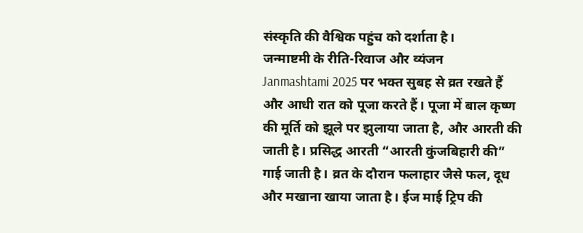संस्कृति की वैश्विक पहुंच को दर्शाता है।
जन्माष्टमी के रीति-रिवाज और व्यंजन
Janmashtami 2025 पर भक्त सुबह से व्रत रखते हैं और आधी रात को पूजा करते हैं। पूजा में बाल कृष्ण की मूर्ति को झूले पर झुलाया जाता है, और आरती की जाती है। प्रसिद्ध आरती “आरती कुंजबिहारी की” गाई जाती है। व्रत के दौरान फलाहार जैसे फल, दूध और मखाना खाया जाता है। ईज माई ट्रिप की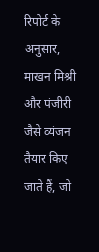रिपोर्ट के अनुसार, माखन मिश्री और पंजीरी जैसे व्यंजन तैयार किए जाते हैं, जो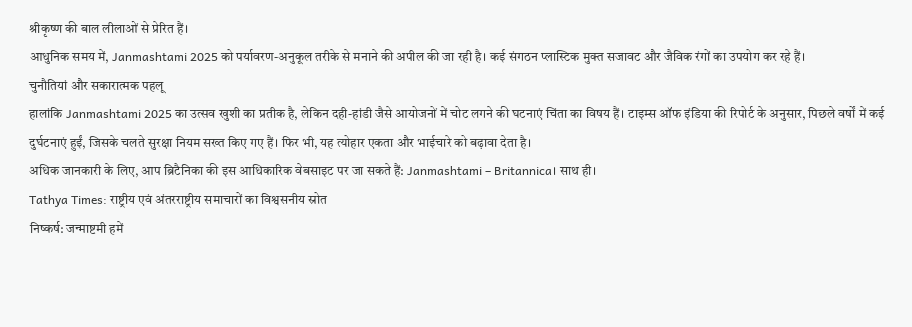श्रीकृष्ण की बाल लीलाओं से प्रेरित हैं।
आधुनिक समय में, Janmashtami 2025 को पर्यावरण-अनुकूल तरीके से मनाने की अपील की जा रही है। कई संगठन प्लास्टिक मुक्त सजावट और जैविक रंगों का उपयोग कर रहे हैं।
चुनौतियां और सकारात्मक पहलू
हालांकि Janmashtami 2025 का उत्सव खुशी का प्रतीक है, लेकिन दही-हांडी जैसे आयोजनों में चोट लगने की घटनाएं चिंता का विषय हैं। टाइम्स ऑफ इंडिया की रिपोर्ट के अनुसार, पिछले वर्षों में कई दुर्घटनाएं हुईं, जिसके चलते सुरक्षा नियम सख्त किए गए हैं। फिर भी, यह त्योहार एकता और भाईचारे को बढ़ावा देता है।
अधिक जानकारी के लिए, आप ब्रिटैनिका की इस आधिकारिक वेबसाइट पर जा सकते हैं: Janmashtami – Britannica। साथ ही।
Tathya Times: राष्ट्रीय एवं अंतरराष्ट्रीय समाचारों का विश्वसनीय स्रोत
निष्कर्ष: जन्माष्टमी हमें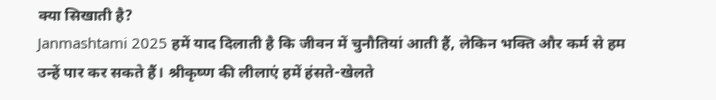क्या सिखाती है?
Janmashtami 2025 हमें याद दिलाती है कि जीवन में चुनौतियां आती हैं, लेकिन भक्ति और कर्म से हम उन्हें पार कर सकते हैं। श्रीकृष्ण की लीलाएं हमें हंसते-खेलते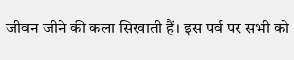जीवन जीने की कला सिखाती हैं। इस पर्व पर सभी को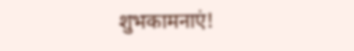शुभकामनाएं!